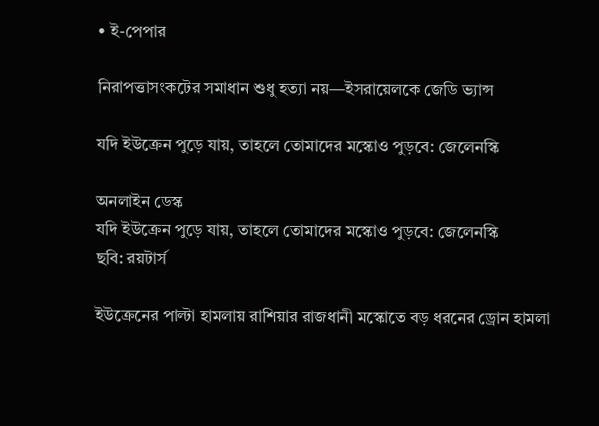• ই-পেপার

নিরাপত্তাসংকটের সমাধান শুধু হত্যা নয়—ইসরায়েলকে জেডি ভ্যান্স

যদি ইউক্রেন পুড়ে যায়, তাহলে তোমাদের মস্কোও পুড়বে: জেলেনস্কি

অনলাইন ডেস্ক
যদি ইউক্রেন পুড়ে যায়, তাহলে তোমাদের মস্কোও পুড়বে: জেলেনস্কি
ছবি: রয়টার্স

ইউক্রেনের পাল্টা হামলায় রাশিয়ার রাজধানী মস্কোতে বড় ধরনের ড্রোন হামলা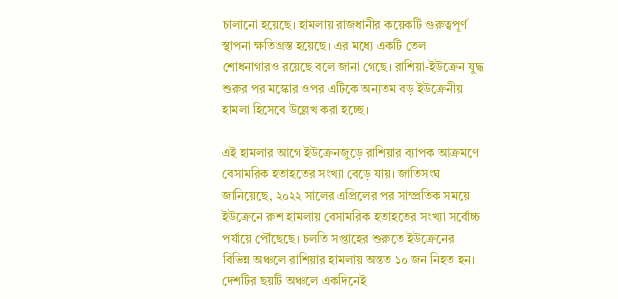চালানো হয়েছে। হামলায় রাজধানীর কয়েকটি গুরুত্বপূর্ণ স্থাপনা ক্ষতিগ্রস্ত হয়েছে। এর মধ্যে একটি তেল শোধনাগারও রয়েছে বলে জানা গেছে। রাশিয়া-ইউক্রেন যুদ্ধ শুরুর পর মস্কোর ওপর এটিকে অন্যতম বড় ইউক্রেনীয় হামলা হিসেবে উল্লেখ করা হচ্ছে।

এই হামলার আগে ইউক্রেনজুড়ে রাশিয়ার ব্যাপক আক্রমণে বেসামরিক হতাহতের সংখ্যা বেড়ে যায়। জাতিসংঘ জানিয়েছে, ২০২২ সালের এপ্রিলের পর সাম্প্রতিক সময়ে ইউক্রেনে রুশ হামলায় বেসামরিক হতাহতের সংখ্যা সর্বোচ্চ পর্যায়ে পৌঁছেছে। চলতি সপ্তাহের শুরুতে ইউক্রেনের বিভিন্ন অঞ্চলে রাশিয়ার হামলায় অন্তত ১০ জন নিহত হন। দেশটির ছয়টি অঞ্চলে একদিনেই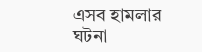এসব হামলার ঘটনা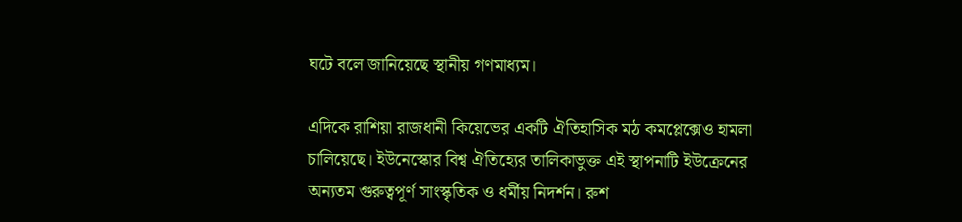ঘটে বলে জানিয়েছে স্থানীয় গণমাধ্যম।

এদিকে রাশিয়া রাজধানী কিয়েভের একটি ঐতিহাসিক মঠ কমপ্লেক্সেও হামলা চালিয়েছে। ইউনেস্কোর বিশ্ব ঐতিহ্যের তালিকাভুক্ত এই স্থাপনাটি ইউক্রেনের অন্যতম গুরুত্বপূর্ণ সাংস্কৃতিক ও ধর্মীয় নিদর্শন। রুশ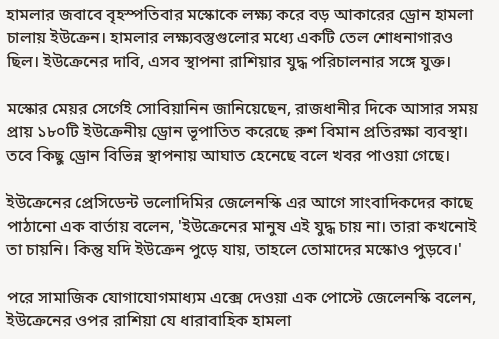হামলার জবাবে বৃহস্পতিবার মস্কোকে লক্ষ্য করে বড় আকারের ড্রোন হামলা চালায় ইউক্রেন। হামলার লক্ষ্যবস্তুগুলোর মধ্যে একটি তেল শোধনাগারও ছিল। ইউক্রেনের দাবি, এসব স্থাপনা রাশিয়ার যুদ্ধ পরিচালনার সঙ্গে যুক্ত।

মস্কোর মেয়র সের্গেই সোবিয়ানিন জানিয়েছেন, রাজধানীর দিকে আসার সময় প্রায় ১৮০টি ইউক্রেনীয় ড্রোন ভূপাতিত করেছে রুশ বিমান প্রতিরক্ষা ব্যবস্থা। তবে কিছু ড্রোন বিভিন্ন স্থাপনায় আঘাত হেনেছে বলে খবর পাওয়া গেছে।

ইউক্রেনের প্রেসিডেন্ট ভলোদিমির জেলেনস্কি এর আগে সাংবাদিকদের কাছে পাঠানো এক বার্তায় বলেন, 'ইউক্রেনের মানুষ এই যুদ্ধ চায় না। তারা কখনোই তা চায়নি। কিন্তু যদি ইউক্রেন পুড়ে যায়, তাহলে তোমাদের মস্কোও পুড়বে।'

পরে সামাজিক যোগাযোগমাধ্যম এক্সে দেওয়া এক পোস্টে জেলেনস্কি বলেন, ইউক্রেনের ওপর রাশিয়া যে ধারাবাহিক হামলা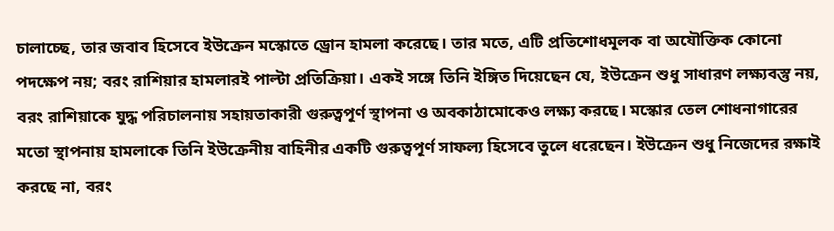চালাচ্ছে, তার জবাব হিসেবে ইউক্রেন মস্কোতে ড্রোন হামলা করেছে। তার মতে, এটি প্রতিশোধমূলক বা অযৌক্তিক কোনো পদক্ষেপ নয়; বরং রাশিয়ার হামলারই পাল্টা প্রতিক্রিয়া। একই সঙ্গে তিনি ইঙ্গিত দিয়েছেন যে, ইউক্রেন শুধু সাধারণ লক্ষ্যবস্তু নয়, বরং রাশিয়াকে যুদ্ধ পরিচালনায় সহায়তাকারী গুরুত্বপূর্ণ স্থাপনা ও অবকাঠামোকেও লক্ষ্য করছে। মস্কোর তেল শোধনাগারের মতো স্থাপনায় হামলাকে তিনি ইউক্রেনীয় বাহিনীর একটি গুরুত্বপূর্ণ সাফল্য হিসেবে তুলে ধরেছেন। ইউক্রেন শুধু নিজেদের রক্ষাই করছে না, বরং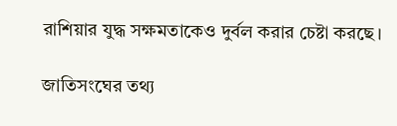রাশিয়ার যুদ্ধ সক্ষমতাকেও দুর্বল করার চেষ্টা করছে।

জাতিসংঘের তথ্য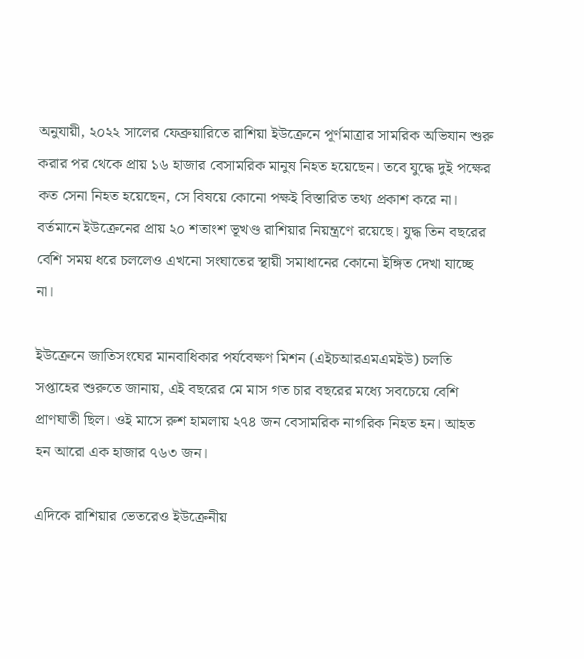অনুযায়ী, ২০২২ সালের ফেব্রুয়ারিতে রাশিয়া ইউক্রেনে পূর্ণমাত্রার সামরিক অভিযান শুরু করার পর থেকে প্রায় ১৬ হাজার বেসামরিক মানুষ নিহত হয়েছেন। তবে যুদ্ধে দুই পক্ষের কত সেনা নিহত হয়েছেন, সে বিষয়ে কোনো পক্ষই বিস্তারিত তথ্য প্রকাশ করে না। বর্তমানে ইউক্রেনের প্রায় ২০ শতাংশ ভূখণ্ড রাশিয়ার নিয়ন্ত্রণে রয়েছে। যুদ্ধ তিন বছরের বেশি সময় ধরে চললেও এখনো সংঘাতের স্থায়ী সমাধানের কোনো ইঙ্গিত দেখা যাচ্ছে না।

ইউক্রেনে জাতিসংঘের মানবাধিকার পর্যবেক্ষণ মিশন (এইচআরএমএমইউ) চলতি সপ্তাহের শুরুতে জানায়, এই বছরের মে মাস গত চার বছরের মধ্যে সবচেয়ে বেশি প্রাণঘাতী ছিল। ওই মাসে রুশ হামলায় ২৭৪ জন বেসামরিক নাগরিক নিহত হন। আহত হন আরো এক হাজার ৭৬৩ জন।

এদিকে রাশিয়ার ভেতরেও ইউক্রেনীয়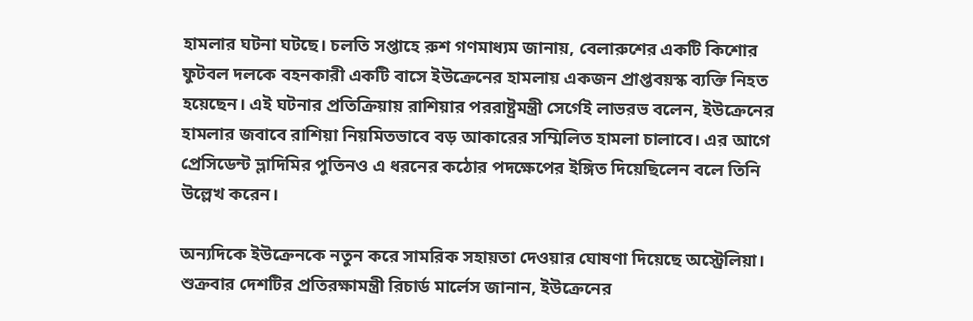হামলার ঘটনা ঘটছে। চলতি সপ্তাহে রুশ গণমাধ্যম জানায়, বেলারুশের একটি কিশোর ফুটবল দলকে বহনকারী একটি বাসে ইউক্রেনের হামলায় একজন প্রাপ্তবয়স্ক ব্যক্তি নিহত হয়েছেন। এই ঘটনার প্রতিক্রিয়ায় রাশিয়ার পররাষ্ট্রমন্ত্রী সের্গেই লাভরভ বলেন, ইউক্রেনের হামলার জবাবে রাশিয়া নিয়মিতভাবে বড় আকারের সম্মিলিত হামলা চালাবে। এর আগে প্রেসিডেন্ট ভ্লাদিমির পুতিনও এ ধরনের কঠোর পদক্ষেপের ইঙ্গিত দিয়েছিলেন বলে তিনি উল্লেখ করেন।

অন্যদিকে ইউক্রেনকে নতুন করে সামরিক সহায়তা দেওয়ার ঘোষণা দিয়েছে অস্ট্রেলিয়া। শুক্রবার দেশটির প্রতিরক্ষামন্ত্রী রিচার্ড মার্লেস জানান, ইউক্রেনের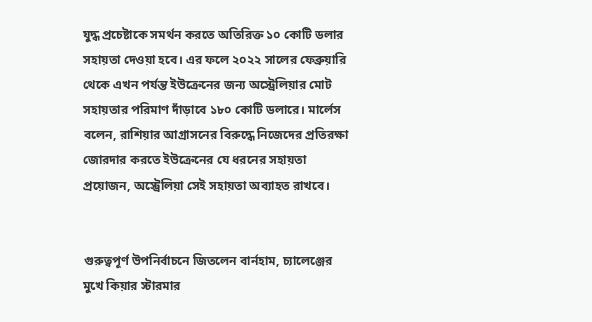যুদ্ধ প্রচেষ্টাকে সমর্থন করতে অতিরিক্ত ১০ কোটি ডলার সহায়তা দেওয়া হবে। এর ফলে ২০২২ সালের ফেব্রুয়ারি থেকে এখন পর্যন্ত ইউক্রেনের জন্য অস্ট্রেলিয়ার মোট সহায়তার পরিমাণ দাঁড়াবে ১৮০ কোটি ডলারে। মার্লেস বলেন, রাশিয়ার আগ্রাসনের বিরুদ্ধে নিজেদের প্রতিরক্ষা জোরদার করতে ইউক্রেনের যে ধরনের সহায়তা প্রয়োজন, অস্ট্রেলিয়া সেই সহায়তা অব্যাহত রাখবে।


গুরুত্বপূর্ণ উপনির্বাচনে জিতলেন বার্নহাম, চ্যালেঞ্জের মুখে কিয়ার স্টারমার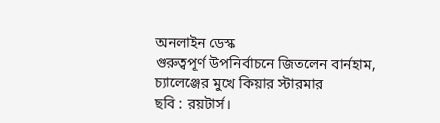অনলাইন ডেস্ক
গুরুত্বপূর্ণ উপনির্বাচনে জিতলেন বার্নহাম, চ্যালেঞ্জের মুখে কিয়ার স্টারমার
ছবি : রয়টার্স।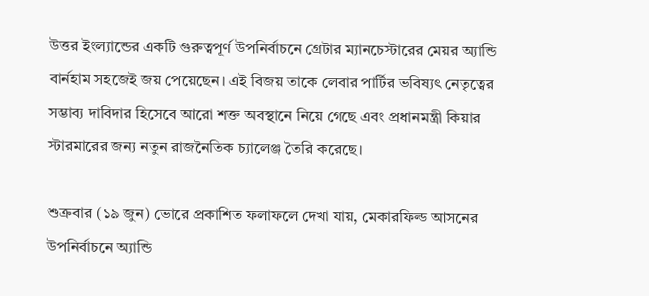উত্তর ইংল্যান্ডের একটি গুরুত্বপূর্ণ উপনির্বাচনে গ্রেটার ম্যানচেস্টারের মেয়র অ্যান্ডি বার্নহাম সহজেই জয় পেয়েছেন। এই বিজয় তাকে লেবার পার্টির ভবিষ্যৎ নেতৃত্বের সম্ভাব্য দাবিদার হিসেবে আরো শক্ত অবস্থানে নিয়ে গেছে এবং প্রধানমন্ত্রী কিয়ার স্টারমারের জন্য নতুন রাজনৈতিক চ্যালেঞ্জ তৈরি করেছে।

শুক্রবার (১৯ জুন) ভোরে প্রকাশিত ফলাফলে দেখা যায়, মেকারফিল্ড আসনের উপনির্বাচনে অ্যান্ডি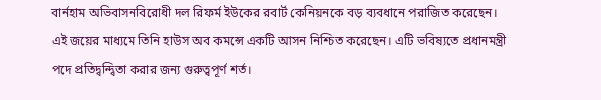বার্নহাম অভিবাসনবিরোধী দল রিফর্ম ইউকের রবার্ট কেনিয়নকে বড় ব্যবধানে পরাজিত করেছেন। এই জয়ের মাধ্যমে তিনি হাউস অব কমন্সে একটি আসন নিশ্চিত করেছেন। এটি ভবিষ্যতে প্রধানমন্ত্রী পদে প্রতিদ্বন্দ্বিতা করার জন্য গুরুত্বপূর্ণ শর্ত।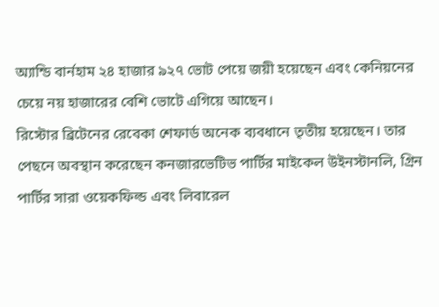অ্যান্ডি বার্নহাম ২৪ হাজার ৯২৭ ভোট পেয়ে জয়ী হয়েছেন এবং কেনিয়নের চেয়ে নয় হাজারের বেশি ভোটে এগিয়ে আছেন।
রিস্টোর ব্রিটেনের রেবেকা শেফার্ড অনেক ব্যবধানে তৃতীয় হয়েছেন। তার পেছনে অবস্থান করেছেন কনজারভেটিভ পার্টির মাইকেল উইনস্টানলি, গ্রিন পার্টির সারা ওয়েকফিল্ড এবং লিবারেল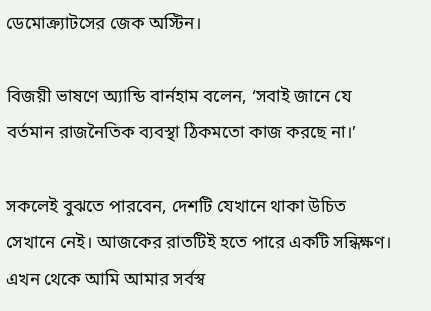ডেমোক্র্যাটসের জেক অস্টিন।

বিজয়ী ভাষণে অ্যান্ডি বার্নহাম বলেন, ‘সবাই জানে যে বর্তমান রাজনৈতিক ব্যবস্থা ঠিকমতো কাজ করছে না।’

সকলেই বুঝতে পারবেন, দেশটি যেখানে থাকা উচিত সেখানে নেই। আজকের রাতটিই হতে পারে একটি সন্ধিক্ষণ। এখন থেকে আমি আমার সর্বস্ব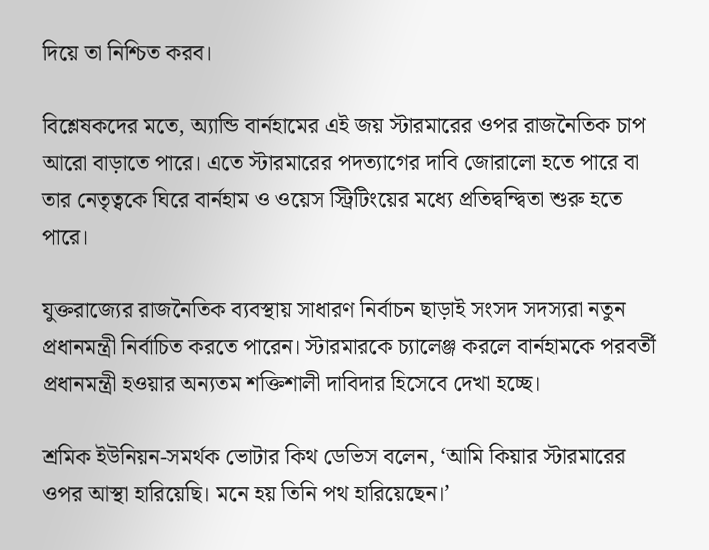দিয়ে তা নিশ্চিত করব।

বিশ্লেষকদের মতে, অ্যান্ডি বার্নহামের এই জয় স্টারমারের ওপর রাজনৈতিক চাপ আরো বাড়াতে পারে। এতে স্টারমারের পদত্যাগের দাবি জোরালো হতে পারে বা তার নেতৃত্বকে ঘিরে বার্নহাম ও ওয়েস স্ট্রিটিংয়ের মধ্যে প্রতিদ্বন্দ্বিতা শুরু হতে পারে।

যুক্তরাজ্যের রাজনৈতিক ব্যবস্থায় সাধারণ নির্বাচন ছাড়াই সংসদ সদস্যরা নতুন প্রধানমন্ত্রী নির্বাচিত করতে পারেন। স্টারমারকে চ্যালেঞ্জ করলে বার্নহামকে পরবর্তী প্রধানমন্ত্রী হওয়ার অন্যতম শক্তিশালী দাবিদার হিসেবে দেখা হচ্ছে।

শ্রমিক ইউনিয়ন-সমর্থক ভোটার কিথ ডেভিস বলেন, ‘আমি কিয়ার স্টারমারের ওপর আস্থা হারিয়েছি। মনে হয় তিনি পথ হারিয়েছেন।’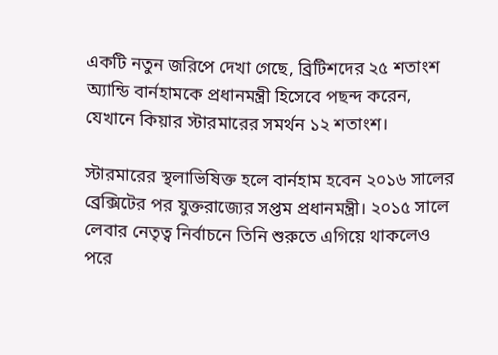একটি নতুন জরিপে দেখা গেছে, ব্রিটিশদের ২৫ শতাংশ অ্যান্ডি বার্নহামকে প্রধানমন্ত্রী হিসেবে পছন্দ করেন, যেখানে কিয়ার স্টারমারের সমর্থন ১২ শতাংশ।

স্টারমারের স্থলাভিষিক্ত হলে বার্নহাম হবেন ২০১৬ সালের ব্রেক্সিটের পর যুক্তরাজ্যের সপ্তম প্রধানমন্ত্রী। ২০১৫ সালে লেবার নেতৃত্ব নির্বাচনে তিনি শুরুতে এগিয়ে থাকলেও পরে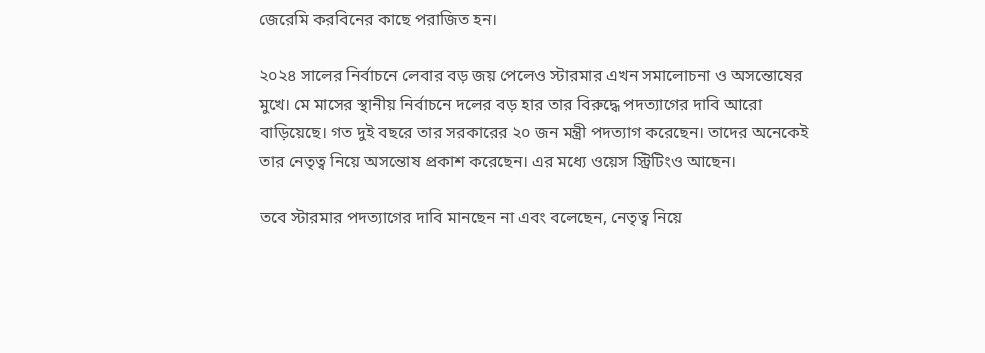জেরেমি করবিনের কাছে পরাজিত হন।

২০২৪ সালের নির্বাচনে লেবার বড় জয় পেলেও স্টারমার এখন সমালোচনা ও অসন্তোষের মুখে। মে মাসের স্থানীয় নির্বাচনে দলের বড় হার তার বিরুদ্ধে পদত্যাগের দাবি আরো বাড়িয়েছে। গত দুই বছরে তার সরকারের ২০ জন মন্ত্রী পদত্যাগ করেছেন। তাদের অনেকেই তার নেতৃত্ব নিয়ে অসন্তোষ প্রকাশ করেছেন। এর মধ্যে ওয়েস স্ট্রিটিংও আছেন।

তবে স্টারমার পদত্যাগের দাবি মানছেন না এবং বলেছেন, নেতৃত্ব নিয়ে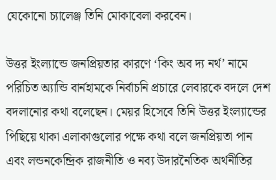যেকোনো চ্যালেঞ্জ তিনি মোকাবেলা করবেন।

উত্তর ইংল্যান্ডে জনপ্রিয়তার কারণে ‘কিং অব দ্য নর্থ’ নামে পরিচিত অ্যান্ডি বার্নহামকে নির্বাচনি প্রচারে লেবারকে বদলে দেশ বদলানোর কথা বলেছেন। মেয়র হিসেবে তিনি উত্তর ইংল্যান্ডের পিছিয়ে থাকা এলাকাগুলোর পক্ষে কথা বলে জনপ্রিয়তা পান এবং লন্ডনকেন্দ্রিক রাজনীতি ও নব্য উদারনৈতিক অর্থনীতির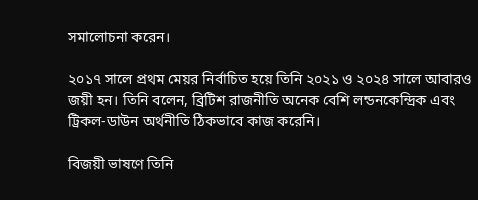সমালোচনা করেন।

২০১৭ সালে প্রথম মেয়র নির্বাচিত হয়ে তিনি ২০২১ ও ২০২৪ সালে আবারও জয়ী হন। তিনি বলেন, ব্রিটিশ রাজনীতি অনেক বেশি লন্ডনকেন্দ্রিক এবং ট্রিকল-ডাউন অর্থনীতি ঠিকভাবে কাজ করেনি।

বিজয়ী ভাষণে তিনি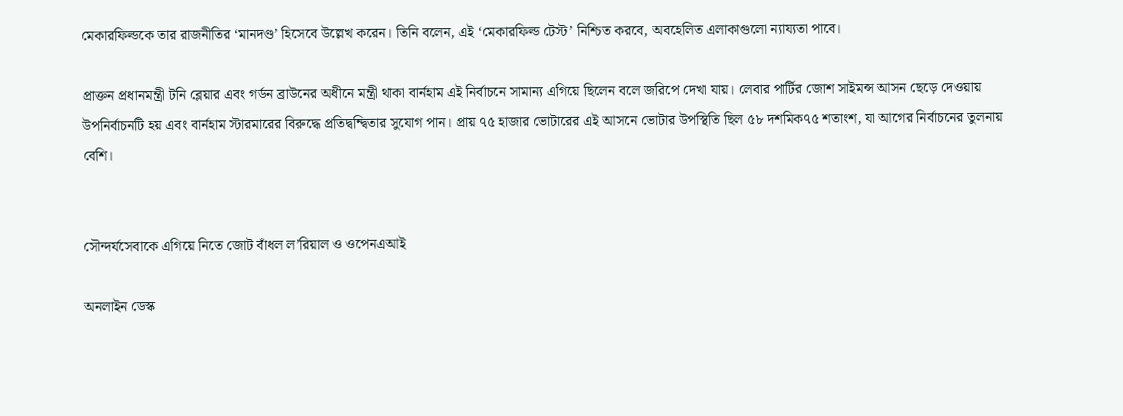মেকারফিল্ডকে তার রাজনীতির ‘মানদণ্ড’ হিসেবে উল্লেখ করেন। তিনি বলেন, এই ‘মেকারফিল্ড টেস্ট’ নিশ্চিত করবে, অবহেলিত এলাকাগুলো ন্যায্যতা পাবে।

প্রাক্তন প্রধানমন্ত্রী টনি ব্লেয়ার এবং গর্ডন ব্রাউনের অধীনে মন্ত্রী থাকা বার্নহাম এই নির্বাচনে সামান্য এগিয়ে ছিলেন বলে জরিপে দেখা যায়। লেবার পার্টির জোশ সাইমন্স আসন ছেড়ে দেওয়ায় উপনির্বাচনটি হয় এবং বার্নহাম স্টারমারের বিরুদ্ধে প্রতিদ্বন্দ্বিতার সুযোগ পান। প্রায় ৭৫ হাজার ভোটারের এই আসনে ভোটার উপস্থিতি ছিল ৫৮ দশমিক৭৫ শতাংশ, যা আগের নির্বাচনের তুলনায় বেশি।


সৌন্দর্যসেবাকে এগিয়ে নিতে জোট বাঁধল ল’রিয়াল ও ওপেনএআই

অনলাইন ডেস্ক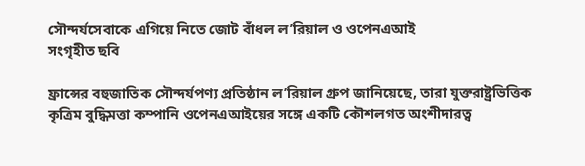সৌন্দর্যসেবাকে এগিয়ে নিতে জোট বাঁধল ল’রিয়াল ও ওপেনএআই
সংগৃহীত ছবি

ফ্রান্সের বহুজাতিক সৌন্দর্যপণ্য প্রতিষ্ঠান ল’রিয়াল গ্রুপ জানিয়েছে, তারা যুক্তরাষ্ট্রভিত্তিক কৃত্রিম বুদ্ধিমত্তা কম্পানি ওপেনএআইয়ের সঙ্গে একটি কৌশলগত অংশীদারত্ব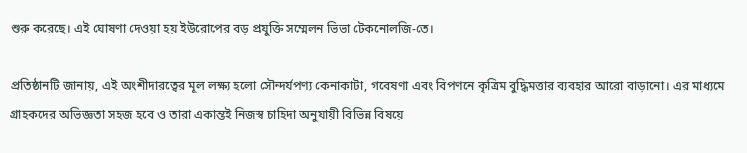শুরু করেছে। এই ঘোষণা দেওয়া হয় ইউরোপের বড় প্রযুক্তি সম্মেলন ভিভা টেকনোলজি-তে।

প্রতিষ্ঠানটি জানায়, এই অংশীদারত্বের মূল লক্ষ্য হলো সৌন্দর্যপণ্য কেনাকাটা, গবেষণা এবং বিপণনে কৃত্রিম বুদ্ধিমত্তার ব্যবহার আরো বাড়ানো। এর মাধ্যমে গ্রাহকদের অভিজ্ঞতা সহজ হবে ও তারা একান্তই নিজস্ব চাহিদা অনুযায়ী বিভিন্ন বিষয়ে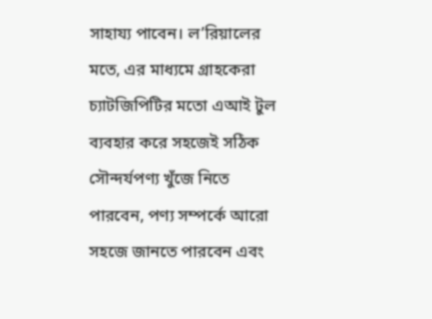সাহায্য পাবেন। ল’রিয়ালের মতে, এর মাধ্যমে গ্রাহকেরা চ্যাটজিপিটির মতো এআই টুল ব্যবহার করে সহজেই সঠিক সৌন্দর্যপণ্য খুঁজে নিতে পারবেন, পণ্য সম্পর্কে আরো সহজে জানতে পারবেন এবং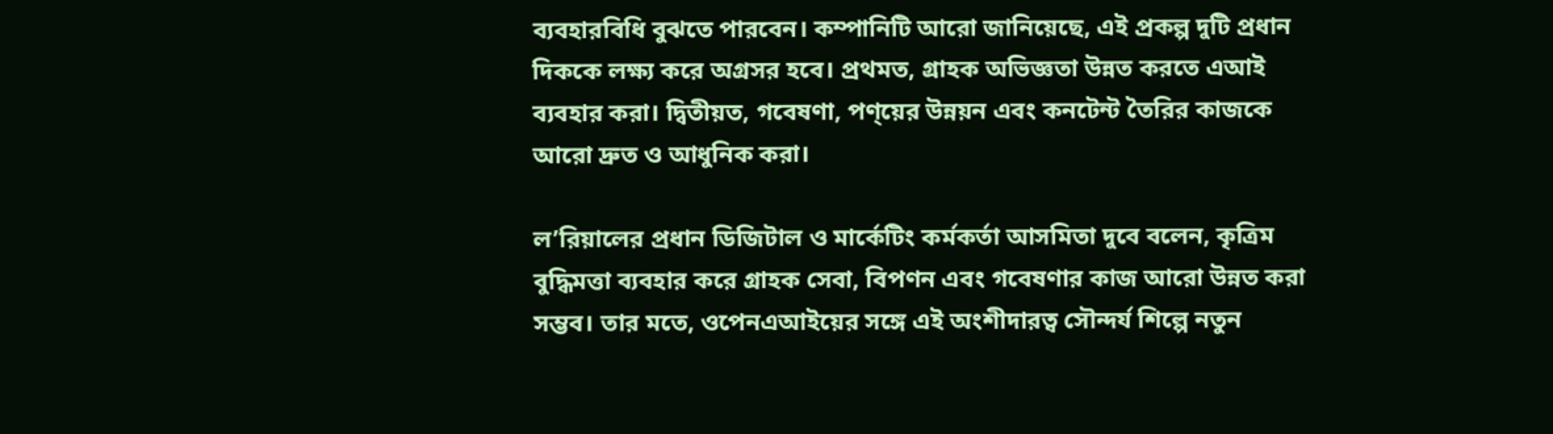ব্যবহারবিধি বুঝতে পারবেন। কম্পানিটি আরো জানিয়েছে, এই প্রকল্প দুটি প্রধান দিককে লক্ষ্য করে অগ্রসর হবে। প্রথমত, গ্রাহক অভিজ্ঞতা উন্নত করতে এআই ব্যবহার করা। দ্বিতীয়ত, গবেষণা, পণ্য়ের উন্নয়ন এবং কনটেন্ট তৈরির কাজকে আরো দ্রুত ও আধুনিক করা।

ল’রিয়ালের প্রধান ডিজিটাল ও মার্কেটিং কর্মকর্তা আসমিতা দুবে বলেন, কৃত্রিম বুদ্ধিমত্তা ব্যবহার করে গ্রাহক সেবা, বিপণন এবং গবেষণার কাজ আরো উন্নত করা সম্ভব। তার মতে, ওপেনএআইয়ের সঙ্গে এই অংশীদারত্ব সৌন্দর্য শিল্পে নতুন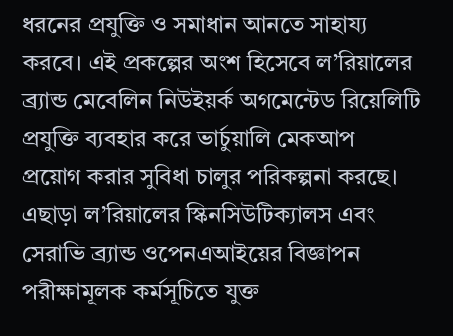ধরনের প্রযুক্তি ও সমাধান আনতে সাহায্য করবে। এই প্রকল্পের অংশ হিসেবে ল’রিয়ালের ব্র্যান্ড মেবেলিন নিউইয়র্ক অগমেন্টেড রিয়েলিটি প্রযুক্তি ব্যবহার করে ভার্চুয়ালি মেকআপ
প্রয়োগ করার সুবিধা চালুর পরিকল্পনা করছে। এছাড়া ল’রিয়ালের স্কিনসিউটিক্যালস এবং সেরাভি ব্র্যান্ড ওপেনএআইয়ের বিজ্ঞাপন পরীক্ষামূলক কর্মসূচিতে যুক্ত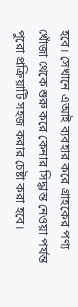হবে। সেখানে এআই ব্যবহার করে গ্রাহকের পণ্য খোঁজা থেকে শুরু করে কেনার সিদ্ধান্ত নেওয়া পর্যন্ত পুরো প্রক্রিয়াটি সহজ করার চেষ্টা করা হবে।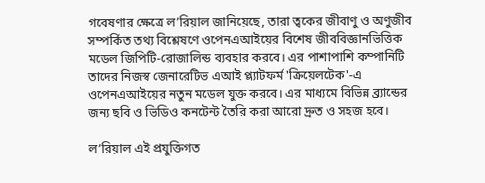গবেষণার ক্ষেত্রে ল’রিয়াল জানিয়েছে, তারা ত্বকের জীবাণু ও অণুজীব সম্পর্কিত তথ্য বিশ্লেষণে ওপেনএআইয়ের বিশেষ জীববিজ্ঞানভিত্তিক মডেল জিপিটি-রোজালিন্ড ব্যবহার করবে। এর পাশাপাশি কম্পানিটি তাদের নিজস্ব জেনারেটিভ এআই প্ল্যাটফর্ম 'ক্রিয়েলটেক'-এ ওপেনএআইয়ের নতুন মডেল যুক্ত করবে। এর মাধ্যমে বিভিন্ন ব্র্যান্ডের জন্য ছবি ও ভিডিও কনটেন্ট তৈরি করা আরো দ্রুত ও সহজ হবে।

ল’রিয়াল এই প্রযুক্তিগত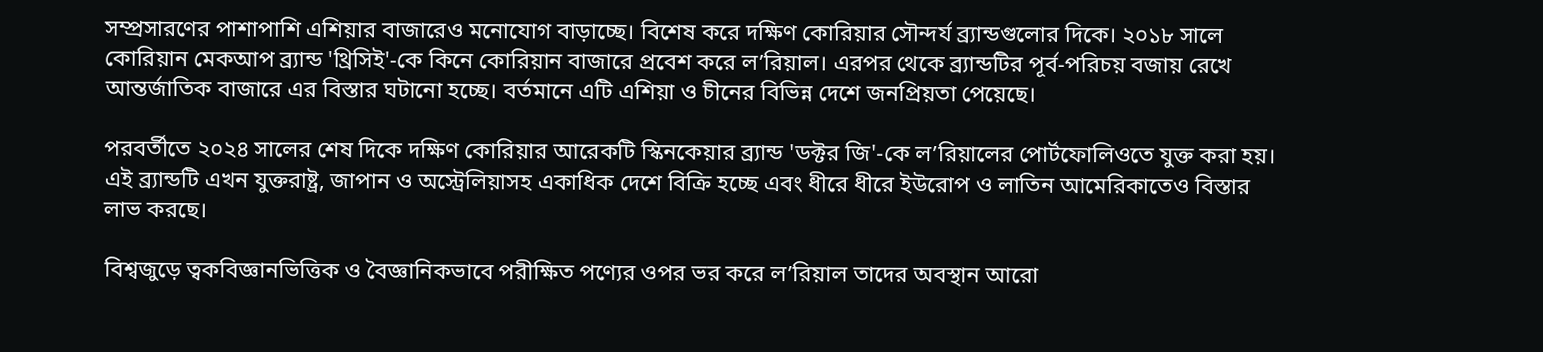সম্প্রসারণের পাশাপাশি এশিয়ার বাজারেও মনোযোগ বাড়াচ্ছে। বিশেষ করে দক্ষিণ কোরিয়ার সৌন্দর্য ব্র্যান্ডগুলোর দিকে। ২০১৮ সালে কোরিয়ান মেকআপ ব্র্যান্ড 'থ্রিসিই'-কে কিনে কোরিয়ান বাজারে প্রবেশ করে ল’রিয়াল। এরপর থেকে ব্র্যান্ডটির পূর্ব-পরিচয় বজায় রেখে আন্তর্জাতিক বাজারে এর বিস্তার ঘটানো হচ্ছে। বর্তমানে এটি এশিয়া ও চীনের বিভিন্ন দেশে জনপ্রিয়তা পেয়েছে।

পরবর্তীতে ২০২৪ সালের শেষ দিকে দক্ষিণ কোরিয়ার আরেকটি স্কিনকেয়ার ব্র্যান্ড 'ডক্টর জি'-কে ল’রিয়ালের পোর্টফোলিওতে যুক্ত করা হয়। এই ব্র্যান্ডটি এখন যুক্তরাষ্ট্র, জাপান ও অস্ট্রেলিয়াসহ একাধিক দেশে বিক্রি হচ্ছে এবং ধীরে ধীরে ইউরোপ ও লাতিন আমেরিকাতেও বিস্তার লাভ করছে।

বিশ্বজুড়ে ত্বকবিজ্ঞানভিত্তিক ও বৈজ্ঞানিকভাবে পরীক্ষিত পণ্যের ওপর ভর করে ল’রিয়াল তাদের অবস্থান আরো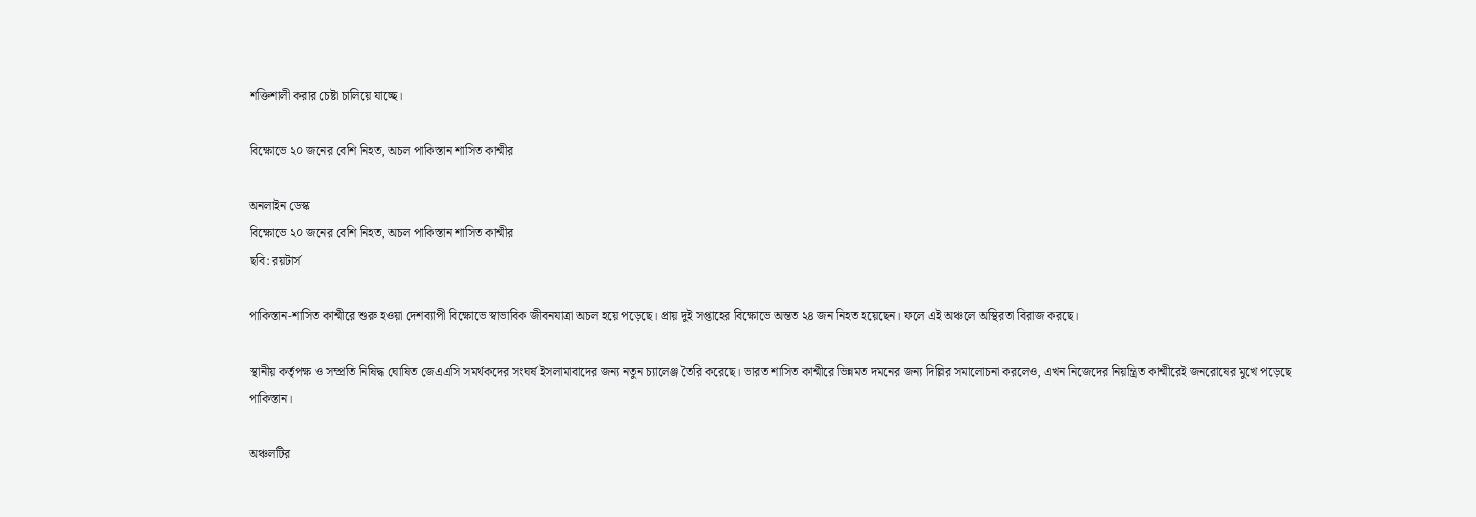শক্তিশালী করার চেষ্টা চালিয়ে যাচ্ছে।

বিক্ষোভে ২০ জনের বেশি নিহত, অচল পাকিস্তান শাসিত কাশ্মীর

অনলাইন ডেস্ক
বিক্ষোভে ২০ জনের বেশি নিহত, অচল পাকিস্তান শাসিত কাশ্মীর
ছবি: রয়টার্স

পাকিস্তান-শাসিত কাশ্মীরে শুরু হওয়া দেশব্যাপী বিক্ষোভে স্বাভাবিক জীবনযাত্রা অচল হয়ে পড়েছে। প্রায় দুই সপ্তাহের বিক্ষোভে অন্তত ২৪ জন নিহত হয়েছেন। ফলে এই অঞ্চলে অস্থিরতা বিরাজ করছে।

স্থানীয় কর্তৃপক্ষ ও সম্প্রতি নিষিদ্ধ ঘোষিত জেএএসি সমর্থকদের সংঘর্ষ ইসলামাবাদের জন্য নতুন চ্যালেঞ্জ তৈরি করেছে। ভারত শাসিত কাশ্মীরে ভিন্নমত দমনের জন্য দিল্লির সমালোচনা করলেও, এখন নিজেদের নিয়ন্ত্রিত কাশ্মীরেই জনরোষের মুখে পড়েছে পাকিস্তান।

অঞ্চলটির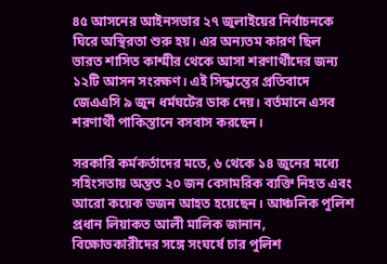৪৫ আসনের আইনসভার ২৭ জুলাইয়ের নির্বাচনকে ঘিরে অস্থিরতা শুরু হয়। এর অন্যতম কারণ ছিল ভারত শাসিত কাশ্মীর থেকে আসা শরণার্থীদের জন্য ১২টি আসন সংরক্ষণ। এই সিদ্ধান্তের প্রতিবাদে জেএএসি ৯ জুন ধর্মঘটের ডাক দেয়। বর্তমানে এসব শরণার্থী পাকিস্তানে বসবাস করছেন।

সরকারি কর্মকর্তাদের মতে, ৬ থেকে ১৪ জুনের মধ্যে সহিংসতায় অন্তত ২০ জন বেসামরিক ব্যক্তি নিহত এবং আরো কয়েক ডজন আহত হয়েছেন। আঞ্চলিক পুলিশ প্রধান লিয়াকত আলী মালিক জানান, বিক্ষোভকারীদের সঙ্গে সংঘর্ষে চার পুলিশ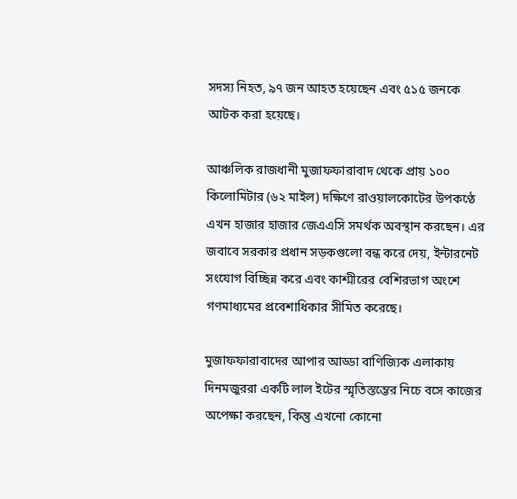সদস্য নিহত, ৯৭ জন আহত হয়েছেন এবং ৫১৫ জনকে আটক করা হয়েছে।

আঞ্চলিক রাজধানী মুজাফফারাবাদ থেকে প্রায় ১০০ কিলোমিটার (৬২ মাইল) দক্ষিণে রাওয়ালকোটের উপকণ্ঠে এখন হাজার হাজার জেএএসি সমর্থক অবস্থান করছেন। এর জবাবে সরকার প্রধান সড়কগুলো বন্ধ করে দেয়, ইন্টারনেট সংযোগ বিচ্ছিন্ন করে এবং কাশ্মীরের বেশিরভাগ অংশে গণমাধ্যমের প্রবেশাধিকার সীমিত করেছে।

মুজাফফারাবাদের আপার আড্ডা বাণিজ্যিক এলাকায় দিনমজুররা একটি লাল ইটের স্মৃতিস্তম্ভের নিচে বসে কাজের অপেক্ষা করছেন, কিন্তু এখনো কোনো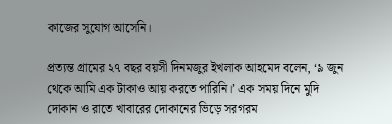কাজের সুযোগ আসেনি।

প্রত্যন্ত গ্রামের ২৭ বছর বয়সী দিনমজুর ইখলাক আহমেদ বলেন, ‘৯ জুন থেকে আমি এক টাকাও আয় করতে পারিনি।’ এক সময় দিনে মুদি দোকান ও রাতে খাবারের দোকানের ভিড়ে সরগরম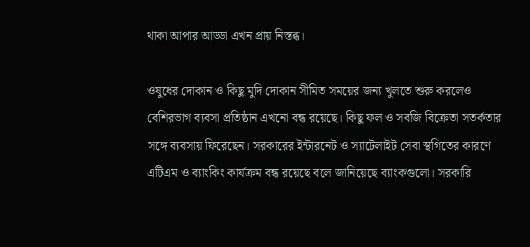থাকা আপার আড্ডা এখন প্রায় নিস্তব্ধ।

ওষুধের দোকান ও কিছু মুদি দোকান সীমিত সময়ের জন্য খুলতে শুরু করলেও বেশিরভাগ ব্যবসা প্রতিষ্ঠান এখনো বন্ধ রয়েছে। কিছু ফল ও সবজি বিক্রেতা সতর্কতার সঙ্গে ব্যবসায় ফিরেছেন। সরকারের ইন্টারনেট ও স্যাটেলাইট সেবা স্থগিতের কারণে এটিএম ও ব্যাংকিং কার্যক্রম বন্ধ রয়েছে বলে জানিয়েছে ব্যাংকগুলো। সরকারি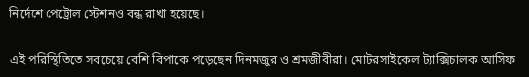নির্দেশে পেট্রোল স্টেশনও বন্ধ রাখা হয়েছে।

এই পরিস্থিতিতে সবচেয়ে বেশি বিপাকে পড়েছেন দিনমজুর ও শ্রমজীবীরা। মোটরসাইকেল ট্যাক্সিচালক আসিফ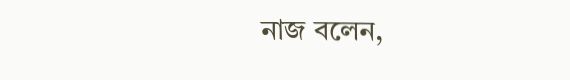নাজ বলেন,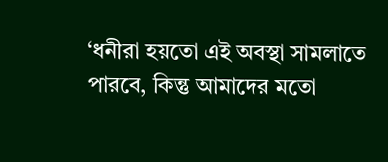‘ধনীরা হয়তো এই অবস্থা সামলাতে পারবে, কিন্তু আমাদের মতো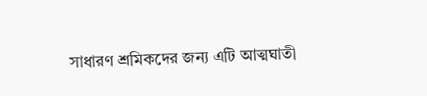সাধারণ শ্রমিকদের জন্য এটি আত্মঘাতী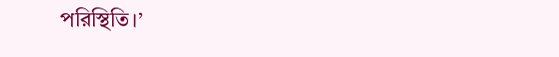পরিস্থিতি।’